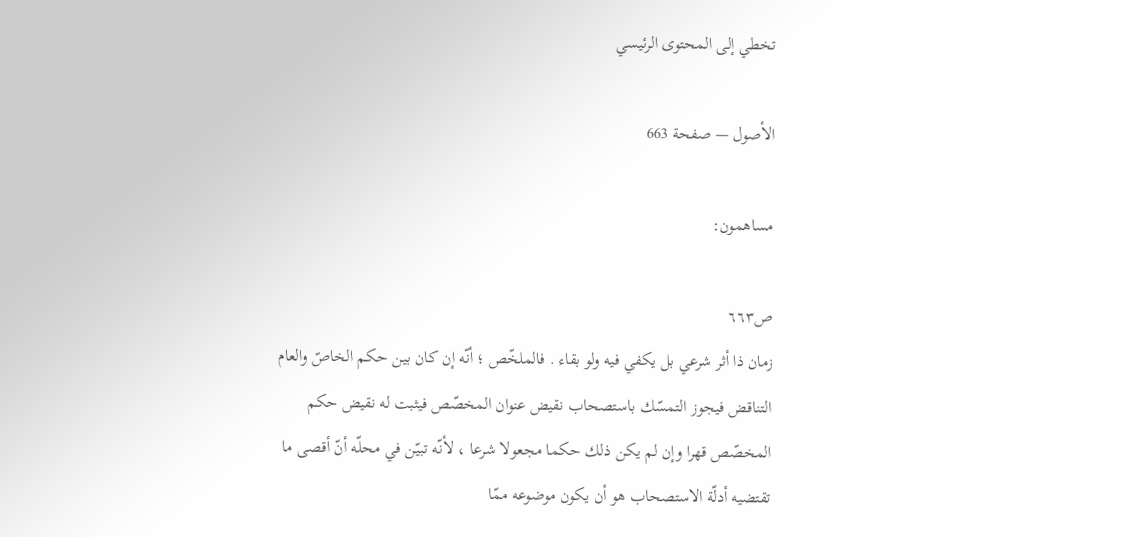تخطي إلى المحتوى الرئيسي

الأصول — صفحة 663

مساهمون:

ص٦٦٣
زمان ذا أثر شرعي بل يكفي فيه ولو بقاء . فالملخّص ؛ أنّه إن كان بين حكم الخاصّ والعام التناقض فيجوز التمسّك باستصحاب نقيض عنوان المخصّص فيثبت له نقيض حكم المخصّص قهرا وإن لم يكن ذلك حكما مجعولا شرعا ، لأنّه تبيّن في محلّه أنّ أقصى ما تقتضيه أدلّة الاستصحاب هو أن يكون موضوعه ممّا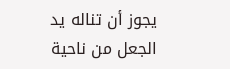يجوز أن تناله يد الجعل من ناحية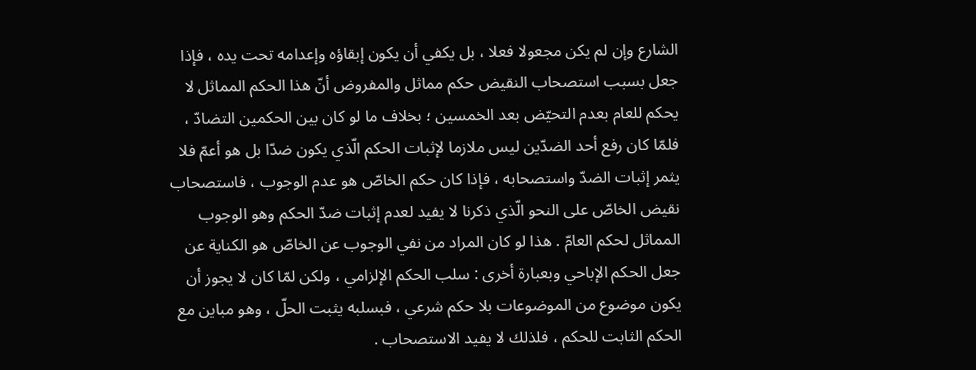الشارع وإن لم يكن مجعولا فعلا ، بل يكفي أن يكون إبقاؤه وإعدامه تحت يده ، فإذا جعل بسبب استصحاب النقيض حكم مماثل والمفروض أنّ هذا الحكم المماثل لا يحكم للعام بعدم التحيّض بعد الخمسين ؛ بخلاف ما لو كان بين الحكمين التضادّ ، فلمّا كان رفع أحد الضدّين ليس ملازما لإثبات الحكم الّذي يكون ضدّا بل هو أعمّ فلا يثمر إثبات الضدّ واستصحابه ، فإذا كان حكم الخاصّ هو عدم الوجوب ، فاستصحاب نقيض الخاصّ على النحو الّذي ذكرنا لا يفيد لعدم إثبات ضدّ الحكم وهو الوجوب المماثل لحكم العامّ . هذا لو كان المراد من نفي الوجوب عن الخاصّ هو الكناية عن جعل الحكم الإباحي وبعبارة أخرى : سلب الحكم الإلزامي ، ولكن لمّا كان لا يجوز أن يكون موضوع من الموضوعات بلا حكم شرعي ، فبسلبه يثبت الحلّ ، وهو مباين مع الحكم الثابت للحكم ، فلذلك لا يفيد الاستصحاب .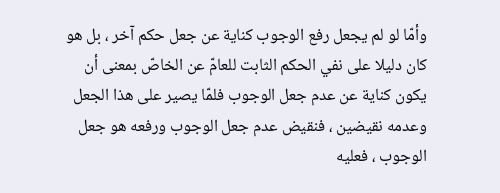وأمّا لو لم يجعل رفع الوجوب كناية عن جعل حكم آخر ، بل هو كان دليلا على نفي الحكم الثابت للعامّ عن الخاصّ بمعنى أن يكون كناية عن عدم جعل الوجوب فلمّا يصير على هذا الجعل وعدمه نقيضين ، فنقيض عدم جعل الوجوب ورفعه هو جعل الوجوب ، فعليه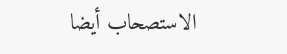الاستصحاب أيضا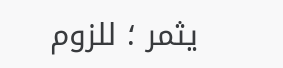يثمر ؛ للزوم